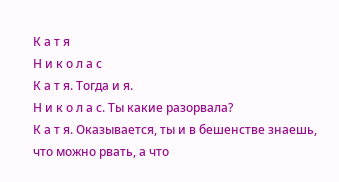К а т я
Н и к о л а с
К а т я. Тогда и я.
Н и к о л а с. Ты какие разорвала?
К а т я. Оказывается, ты и в бешенстве знаешь, что можно рвать, а что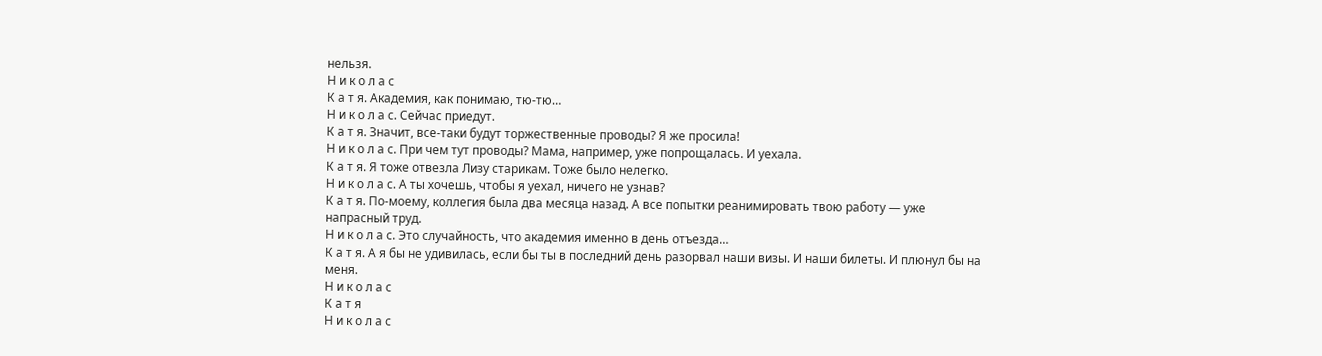нельзя.
Н и к о л а с
К а т я. Академия, как понимаю, тю-тю…
Н и к о л а с. Сейчас приедут.
К а т я. Значит, все-таки будут торжественные проводы? Я же просила!
Н и к о л а с. При чем тут проводы? Мама, например, уже попрощалась. И уехала.
К а т я. Я тоже отвезла Лизу старикам. Тоже было нелегко.
Н и к о л а с. А ты хочешь, чтобы я уехал, ничего не узнав?
К а т я. По-моему, коллегия была два месяца назад. А все попытки реанимировать твою работу — уже напрасный труд.
Н и к о л а с. Это случайность, что академия именно в день отъезда…
К а т я. А я бы не удивилась, если бы ты в последний день разорвал наши визы. И наши билеты. И плюнул бы на меня.
Н и к о л а с
К а т я
Н и к о л а с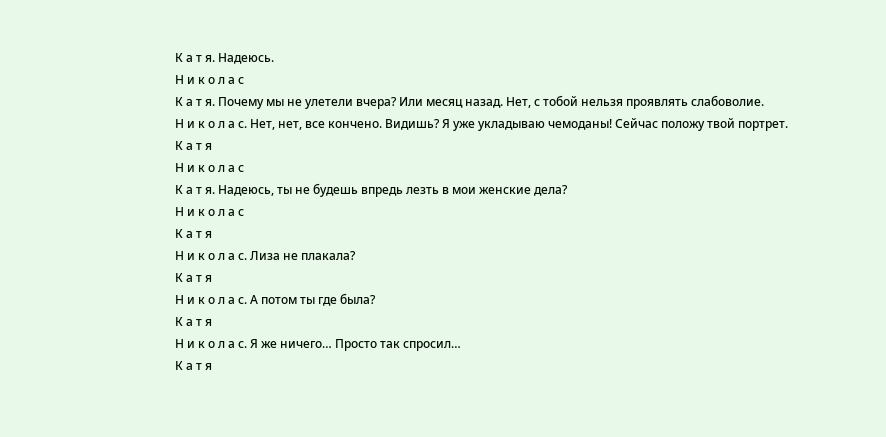К а т я. Надеюсь.
Н и к о л а с
К а т я. Почему мы не улетели вчера? Или месяц назад. Нет, с тобой нельзя проявлять слабоволие.
Н и к о л а с. Нет, нет, все кончено. Видишь? Я уже укладываю чемоданы! Сейчас положу твой портрет.
К а т я
Н и к о л а с
К а т я. Надеюсь, ты не будешь впредь лезть в мои женские дела?
Н и к о л а с
К а т я
Н и к о л а с. Лиза не плакала?
К а т я
Н и к о л а с. А потом ты где была?
К а т я
Н и к о л а с. Я же ничего… Просто так спросил…
К а т я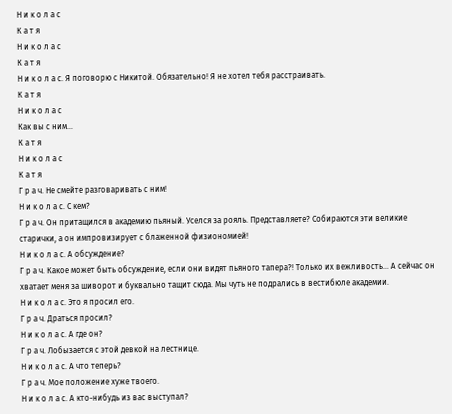Н и к о л а с
К а т я
Н и к о л а с
К а т я
Н и к о л а с. Я поговорю с Никитой. Обязательно! Я не хотел тебя расстраивать.
К а т я
Н и к о л а с
Как вы с ним…
К а т я
Н и к о л а с
К а т я
Г р а ч. Не смейте разговаривать с ним!
Н и к о л а с. С кем?
Г р а ч. Он притащился в академию пьяный. Уселся за рояль. Представляете? Собираются эти великие старички, а он импровизирует с блаженной физиономией!
Н и к о л а с. А обсуждение?
Г р а ч. Какое может быть обсуждение, если они видят пьяного тапера?! Только их вежливость… А сейчас он хватает меня за шиворот и буквально тащит сюда. Мы чуть не подрались в вестибюле академии.
Н и к о л а с. Это я просил его.
Г р а ч. Драться просил?
Н и к о л а с. А где он?
Г р а ч. Лобызается с этой девкой на лестнице.
Н и к о л а с. А что теперь?
Г р а ч. Мое положение хуже твоего.
Н и к о л а с. А кто-нибудь из вас выступал?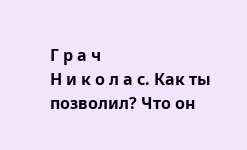Г р а ч
Н и к о л а с. Как ты позволил? Что он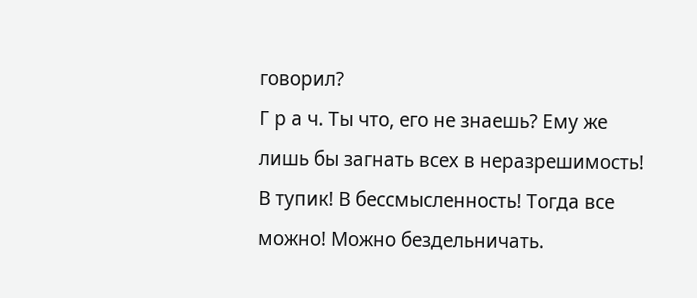говорил?
Г р а ч. Ты что, его не знаешь? Ему же лишь бы загнать всех в неразрешимость! В тупик! В бессмысленность! Тогда все можно! Можно бездельничать.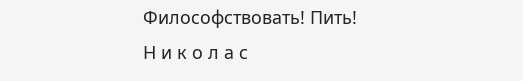Философствовать! Пить!
Н и к о л а с